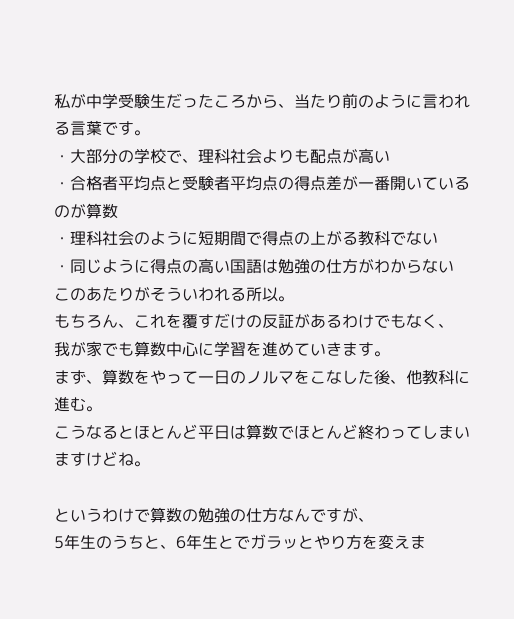私が中学受験生だったころから、当たり前のように言われる言葉です。
・大部分の学校で、理科社会よりも配点が高い
・合格者平均点と受験者平均点の得点差が一番開いているのが算数
・理科社会のように短期間で得点の上がる教科でない
・同じように得点の高い国語は勉強の仕方がわからない
このあたりがそういわれる所以。
もちろん、これを覆すだけの反証があるわけでもなく、
我が家でも算数中心に学習を進めていきます。
まず、算数をやって一日のノルマをこなした後、他教科に進む。
こうなるとほとんど平日は算数でほとんど終わってしまいますけどね。

というわけで算数の勉強の仕方なんですが、
5年生のうちと、6年生とでガラッとやり方を変えま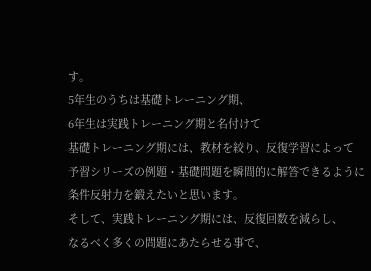す。
5年生のうちは基礎トレーニング期、
6年生は実践トレーニング期と名付けて
基礎トレーニング期には、教材を絞り、反復学習によって
予習シリーズの例題・基礎問題を瞬間的に解答できるように
条件反射力を鍛えたいと思います。
そして、実践トレーニング期には、反復回数を減らし、
なるべく多くの問題にあたらせる事で、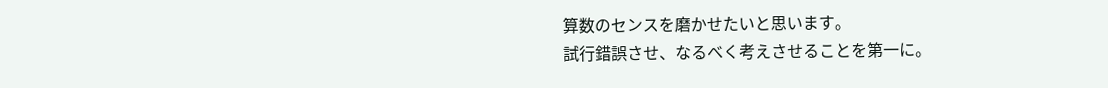算数のセンスを磨かせたいと思います。
試行錯誤させ、なるべく考えさせることを第一に。